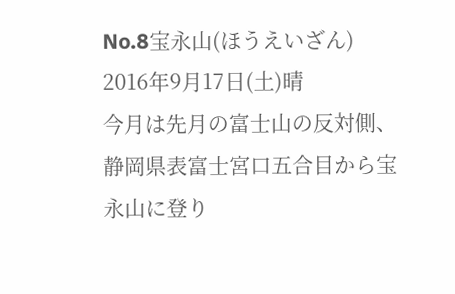No.8宝永山(ほうえいざん)
2016年9月17日(土)晴
今月は先月の富士山の反対側、静岡県表富士宮口五合目から宝永山に登り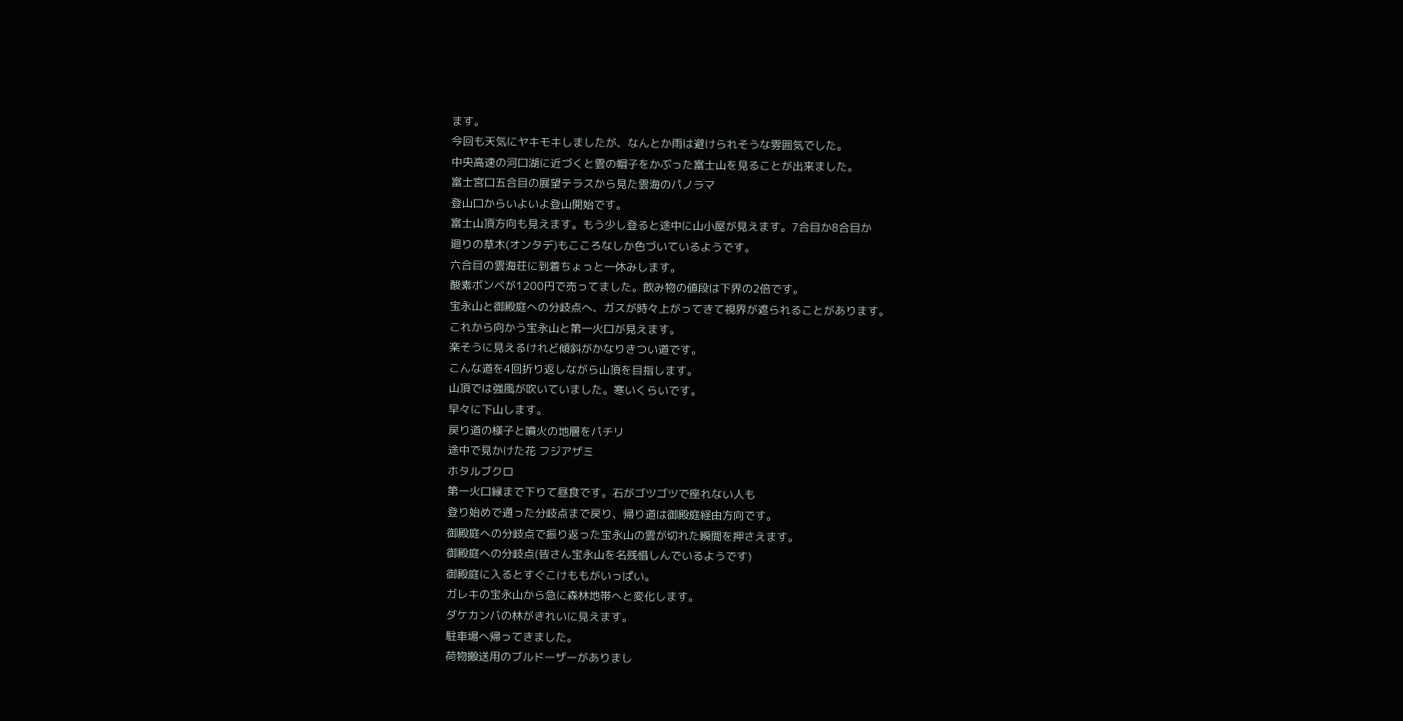ます。
今回も天気にヤキモキしましたが、なんとか雨は避けられそうな雰囲気でした。
中央高速の河口湖に近づくと雲の帽子をかぶった富士山を見ることが出来ました。
富士宮口五合目の展望テラスから見た雲海のパノラマ
登山口からいよいよ登山開始です。
富士山頂方向も見えます。もう少し登ると途中に山小屋が見えます。7合目か8合目か
廻りの草木(オンタデ)もこころなしか色づいているようです。
六合目の雲海荘に到着ちょっと一休みします。
酸素ボンベが1200円で売ってました。飲み物の値段は下界の2倍です。
宝永山と御殿庭への分岐点へ、ガスが時々上がってきて視界が遮られることがあります。
これから向かう宝永山と第一火口が見えます。
楽そうに見えるけれど傾斜がかなりきつい道です。
こんな道を4回折り返しながら山頂を目指します。
山頂では強風が吹いていました。寒いくらいです。
早々に下山します。
戻り道の様子と噴火の地層をパチリ
途中で見かけた花 フジアザミ
ホタルブクロ
第一火口縁まで下りて昼食です。石がゴツゴツで座れない人も
登り始めで通った分岐点まで戻り、帰り道は御殿庭経由方向です。
御殿庭への分岐点で振り返った宝永山の雲が切れた瞬間を押さえます。
御殿庭への分岐点(皆さん宝永山を名残惜しんでいるようです)
御殿庭に入るとすぐこけももがいっぱい。
ガレキの宝永山から急に森林地帯へと変化します。
ダケカンバの林がきれいに見えます。
駐車場へ帰ってきました。
荷物搬送用のブルドーザーがありまし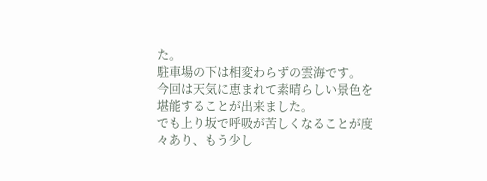た。
駐車場の下は相変わらずの雲海です。
今回は天気に恵まれて素晴らしい景色を堪能することが出来ました。
でも上り坂で呼吸が苦しくなることが度々あり、もう少し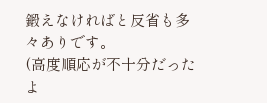鍛えなければと反省も多々ありです。
(高度順応が不十分だったよ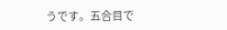うです。五合目で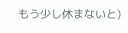もう少し休まないと)